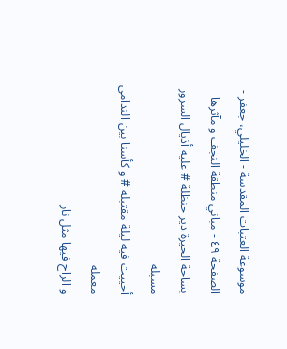موسوعة العتبات المقدسة - الخليلي، جعفر - الصفحة ٤٩ - مباني منطقة النجف و مآثرها
بساحة الحيرة دير حنظلة # عليه أذيال السرور مسبله
أحييت فيه ليلة مقتبله # و كأسنا بين الندامى معمله
و الراح فيها مثل نار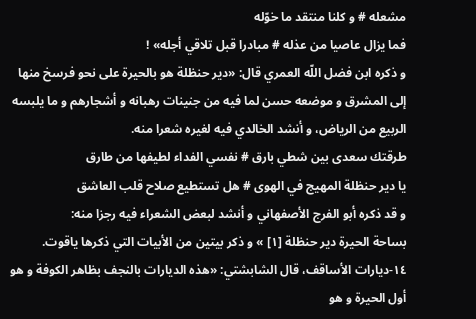مشعله # و كلنا منتقد ما خوّله
فما يزال عاصيا من عذله # مبادرا قبل تلاقي أجله» !
و ذكره ابن فضل اللّه العمري قال: «دير حنظلة هو بالحيرة على نحو فرسخ منها إلى المشرق و موضعه حسن لما فيه من جنينات رهبانه و أشجارهم و ما يلبسه الربيع من الرياض، و أنشد الخالدي فيه لغيره شعرا منه.
طرقتك سعدى بين شطي بارق # نفسي الفداء لطيفها من طارق
يا دير حنظلة المهيج في الهوى # هل تستطيع صلاح قلب العاشق
و قد ذكره أبو الفرج الأصفهاني و أنشد لبعض الشعراء فيه رجزا منه:
بساحة الحيرة دير حنظلة [١] » و ذكر بيتين من الأبيات التي ذكرها ياقوت.
١٤-ديارات الأساقف، قال الشابشتي: «هذه الديارات بالنجف بظاهر الكوفة و هو أول الحيرة و هو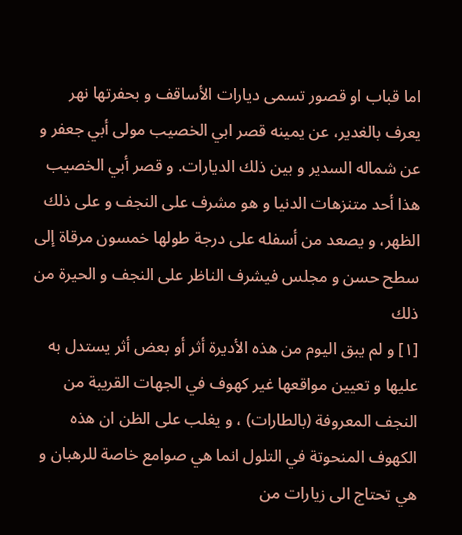اما قباب او قصور تسمى ديارات الأساقف و بحفرتها نهر يعرف بالغدير، عن يمينه قصر ابي الخصيب مولى أبي جعفر و عن شماله السدير و بين ذلك الديارات. و قصر أبي الخصيب هذا أحد متنزهات الدنيا و هو مشرف على النجف و على ذلك الظهر، و يصعد من أسفله على درجة طولها خمسون مرقاة إلى سطح حسن و مجلس فيشرف الناظر على النجف و الحيرة من ذلك
[١] و لم يبق اليوم من هذه الأديرة أثر أو بعض أثر يستدل به عليها و تعيين مواقعها غير كهوف في الجهات القريبة من النجف المعروفة (بالطارات) ، و يغلب على الظن ان هذه الكهوف المنحوتة في التلول انما هي صوامع خاصة للرهبان و هي تحتاج الى زيارات من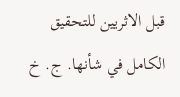قبل الاثريين للتحقيق الكامل في شأنها. ج. خ